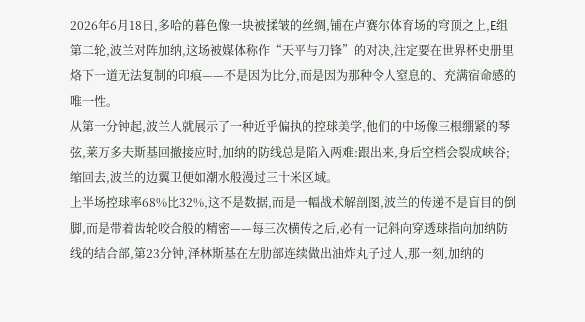2026年6月18日,多哈的暮色像一块被揉皱的丝绸,铺在卢赛尔体育场的穹顶之上,E组第二轮,波兰对阵加纳,这场被媒体称作“天平与刀锋”的对决,注定要在世界杯史册里烙下一道无法复制的印痕——不是因为比分,而是因为那种令人窒息的、充满宿命感的唯一性。
从第一分钟起,波兰人就展示了一种近乎偏执的控球美学,他们的中场像三根绷紧的琴弦,莱万多夫斯基回撤接应时,加纳的防线总是陷入两难:跟出来,身后空档会裂成峡谷;缩回去,波兰的边翼卫便如潮水般漫过三十米区域。
上半场控球率68%比32%,这不是数据,而是一幅战术解剖图,波兰的传递不是盲目的倒脚,而是带着齿轮咬合般的精密——每三次横传之后,必有一记斜向穿透球指向加纳防线的结合部,第23分钟,泽林斯基在左肋部连续做出油炸丸子过人,那一刻,加纳的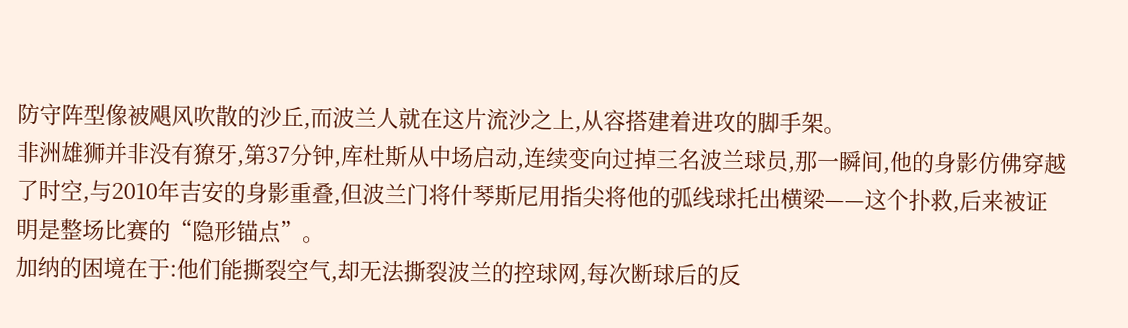防守阵型像被飓风吹散的沙丘,而波兰人就在这片流沙之上,从容搭建着进攻的脚手架。
非洲雄狮并非没有獠牙,第37分钟,库杜斯从中场启动,连续变向过掉三名波兰球员,那一瞬间,他的身影仿佛穿越了时空,与2010年吉安的身影重叠,但波兰门将什琴斯尼用指尖将他的弧线球托出横梁——这个扑救,后来被证明是整场比赛的“隐形锚点”。
加纳的困境在于:他们能撕裂空气,却无法撕裂波兰的控球网,每次断球后的反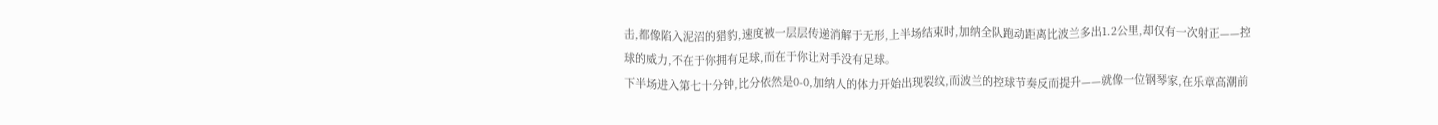击,都像陷入泥沼的猎豹,速度被一层层传递消解于无形,上半场结束时,加纳全队跑动距离比波兰多出1.2公里,却仅有一次射正——控球的威力,不在于你拥有足球,而在于你让对手没有足球。
下半场进入第七十分钟,比分依然是0-0,加纳人的体力开始出现裂纹,而波兰的控球节奏反而提升——就像一位钢琴家,在乐章高潮前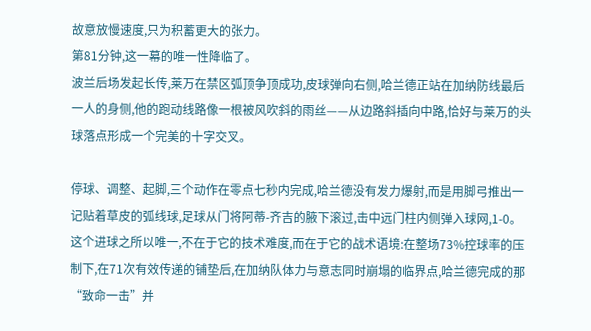故意放慢速度,只为积蓄更大的张力。
第81分钟,这一幕的唯一性降临了。
波兰后场发起长传,莱万在禁区弧顶争顶成功,皮球弹向右侧,哈兰德正站在加纳防线最后一人的身侧,他的跑动线路像一根被风吹斜的雨丝——从边路斜插向中路,恰好与莱万的头球落点形成一个完美的十字交叉。

停球、调整、起脚,三个动作在零点七秒内完成,哈兰德没有发力爆射,而是用脚弓推出一记贴着草皮的弧线球,足球从门将阿蒂-齐吉的腋下滚过,击中远门柱内侧弹入球网,1-0。
这个进球之所以唯一,不在于它的技术难度,而在于它的战术语境:在整场73%控球率的压制下,在71次有效传递的铺垫后,在加纳队体力与意志同时崩塌的临界点,哈兰德完成的那“致命一击”并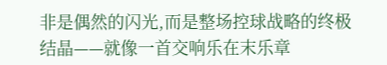非是偶然的闪光,而是整场控球战略的终极结晶——就像一首交响乐在末乐章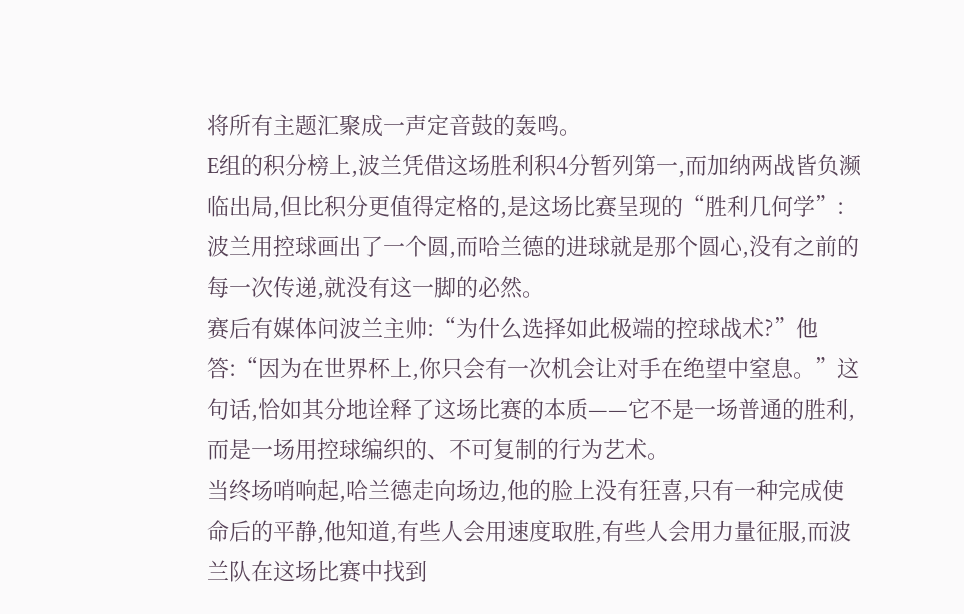将所有主题汇聚成一声定音鼓的轰鸣。
E组的积分榜上,波兰凭借这场胜利积4分暂列第一,而加纳两战皆负濒临出局,但比积分更值得定格的,是这场比赛呈现的“胜利几何学”:波兰用控球画出了一个圆,而哈兰德的进球就是那个圆心,没有之前的每一次传递,就没有这一脚的必然。
赛后有媒体问波兰主帅:“为什么选择如此极端的控球战术?”他答:“因为在世界杯上,你只会有一次机会让对手在绝望中窒息。”这句话,恰如其分地诠释了这场比赛的本质——它不是一场普通的胜利,而是一场用控球编织的、不可复制的行为艺术。
当终场哨响起,哈兰德走向场边,他的脸上没有狂喜,只有一种完成使命后的平静,他知道,有些人会用速度取胜,有些人会用力量征服,而波兰队在这场比赛中找到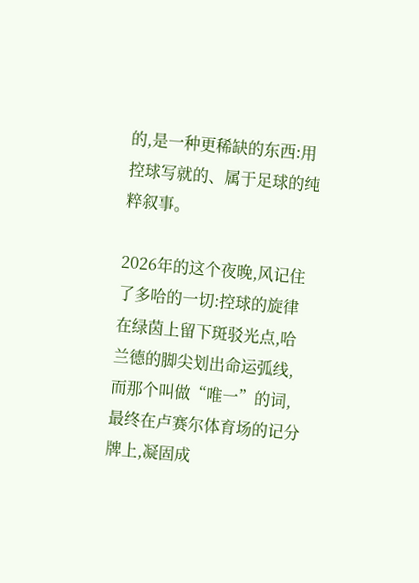的,是一种更稀缺的东西:用控球写就的、属于足球的纯粹叙事。

2026年的这个夜晚,风记住了多哈的一切:控球的旋律在绿茵上留下斑驳光点,哈兰德的脚尖划出命运弧线,而那个叫做“唯一”的词,最终在卢赛尔体育场的记分牌上,凝固成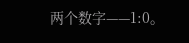两个数字——1:0。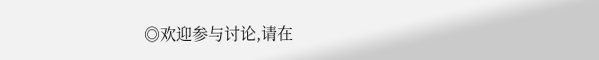◎欢迎参与讨论,请在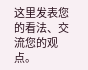这里发表您的看法、交流您的观点。